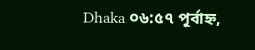Dhaka ০৬:৫৭ পূর্বাহ্ন,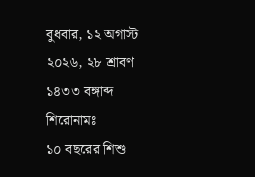বুধবার, ১২ অগাস্ট ২০২৬, ২৮ শ্রাবণ ১৪৩৩ বঙ্গাব্দ
শিরোনামঃ
১০ বছরের শিশু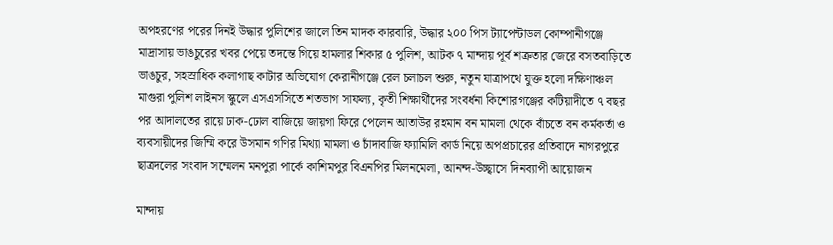অপহরণের পরের দিনই উদ্ধার পুলিশের জালে তিন মাদক কারবারি, উদ্ধার ২০০ পিস ট্যাপেন্টাডল কোম্পানীগঞ্জে মাদ্রাসায় ভাঙচুরের খবর পেয়ে তদন্তে গিয়ে হামলার শিকার ৫ পুলিশ, আটক ৭ মান্দায় পূর্ব শত্রুতার জেরে বসতবাড়িতে ভাঙচুর, সহস্রাধিক কলাগাছ কাটার অভিযোগ কেরানীগঞ্জে রেল চলাচল শুরু, নতুন যাত্রাপথে যুক্ত হলো দক্ষিণাঞ্চল মাগুরা পুলিশ লাইনস স্কুলে এসএসসিতে শতভাগ সাফল্য, কৃতী শিক্ষার্থীদের সংবর্ধনা কিশোরগঞ্জের কটিয়াদীতে ৭ বছর পর আদালতের রায়ে ঢাক-ঢোল বাজিয়ে জায়গা ফিরে পেলেন আতাউর রহমান বন মামলা থেকে বাঁচতে বন কর্মকর্তা ও ব্যবসায়ীদের জিম্মি করে উসমান গণির মিথ্যা মামলা ও চাঁদাবাজি ফ্যামিলি কার্ড নিয়ে অপপ্রচারের প্রতিবাদে নাগরপুরে ছাত্রদলের সংবাদ সম্মেলন মনপুরা পার্কে কাশিমপুর বিএনপির মিলনমেলা, আনন্দ-উচ্ছ্বাসে দিনব্যাপী আয়োজন

মান্দায়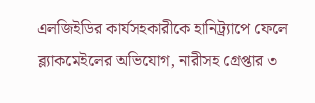এলজিইডির কার্যসহকারীকে হানিট্র্যাপে ফেলে ব্ল্যাকমেইলের অভিযোগ, নারীসহ গ্রেপ্তার ৩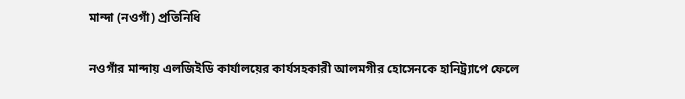মান্দা (নওগাঁ) প্রতিনিধি

নওগাঁর মান্দায় এলজিইডি কার্যালয়ের কার্যসহকারী আলমগীর হোসেনকে হানিট্র্যাপে ফেলে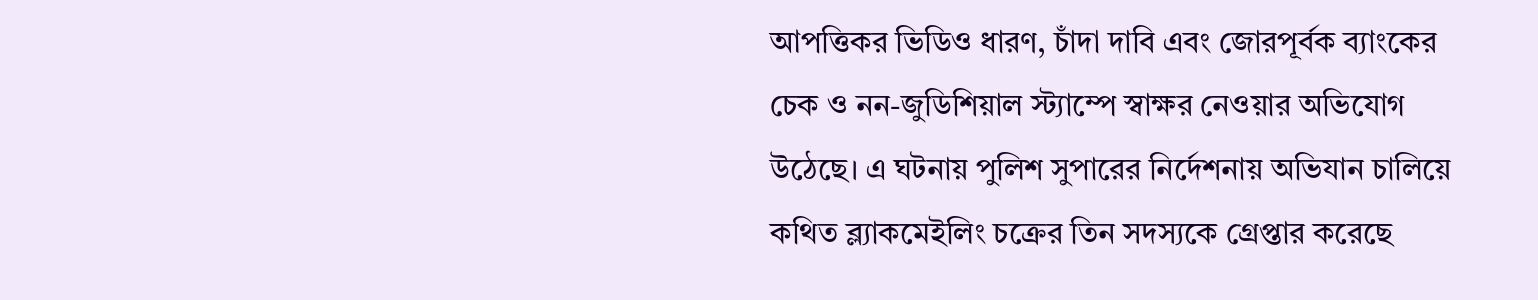আপত্তিকর ভিডিও ধারণ, চাঁদা দাবি এবং জোরপূর্বক ব্যাংকের চেক ও নন-জুডিশিয়াল স্ট্যাম্পে স্বাক্ষর নেওয়ার অভিযোগ উঠেছে। এ ঘটনায় পুলিশ সুপারের নির্দেশনায় অভিযান চালিয়ে কথিত ব্ল্যাকমেইলিং চক্রের তিন সদস্যকে গ্রেপ্তার করেছে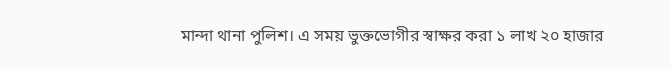মান্দা থানা পুলিশ। এ সময় ভুক্তভোগীর স্বাক্ষর করা ১ লাখ ২০ হাজার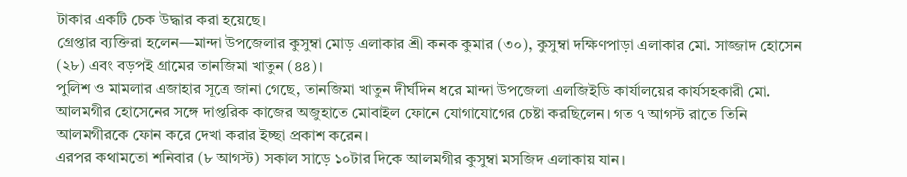টাকার একটি চেক উদ্ধার করা হয়েছে।
গ্রেপ্তার ব্যক্তিরা হলেন—মান্দা উপজেলার কুসুম্বা মোড় এলাকার শ্রী কনক কুমার (৩০), কুসুম্বা দক্ষিণপাড়া এলাকার মো. সাজ্জাদ হোসেন (২৮) এবং বড়পই গ্রামের তানজিমা খাতুন (৪৪)।
পুলিশ ও মামলার এজাহার সূত্রে জানা গেছে, তানজিমা খাতুন দীর্ঘদিন ধরে মান্দা উপজেলা এলজিইডি কার্যালয়ের কার্যসহকারী মো. আলমগীর হোসেনের সঙ্গে দাপ্তরিক কাজের অজুহাতে মোবাইল ফোনে যোগাযোগের চেষ্টা করছিলেন। গত ৭ আগস্ট রাতে তিনি আলমগীরকে ফোন করে দেখা করার ইচ্ছা প্রকাশ করেন।
এরপর কথামতো শনিবার (৮ আগস্ট) সকাল সাড়ে ১০টার দিকে আলমগীর কুসুম্বা মসজিদ এলাকায় যান।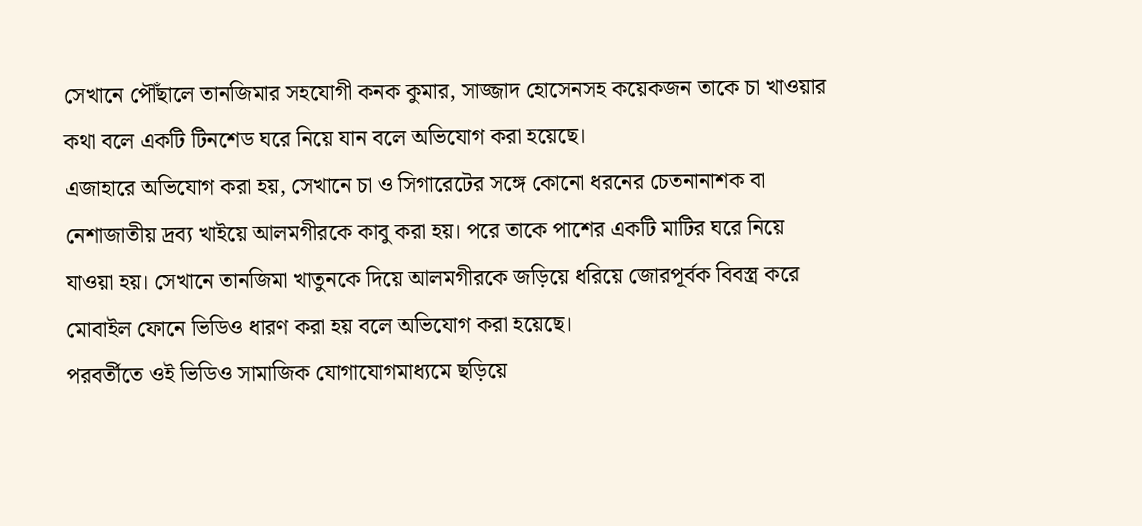সেখানে পৌঁছালে তানজিমার সহযোগী কনক কুমার, সাজ্জাদ হোসেনসহ কয়েকজন তাকে চা খাওয়ার কথা বলে একটি টিনশেড ঘরে নিয়ে যান বলে অভিযোগ করা হয়েছে।
এজাহারে অভিযোগ করা হয়, সেখানে চা ও সিগারেটের সঙ্গে কোনো ধরনের চেতনানাশক বা নেশাজাতীয় দ্রব্য খাইয়ে আলমগীরকে কাবু করা হয়। পরে তাকে পাশের একটি মাটির ঘরে নিয়ে যাওয়া হয়। সেখানে তানজিমা খাতুনকে দিয়ে আলমগীরকে জড়িয়ে ধরিয়ে জোরপূর্বক বিবস্ত্র করে মোবাইল ফোনে ভিডিও ধারণ করা হয় বলে অভিযোগ করা হয়েছে।
পরবর্তীতে ওই ভিডিও সামাজিক যোগাযোগমাধ্যমে ছড়িয়ে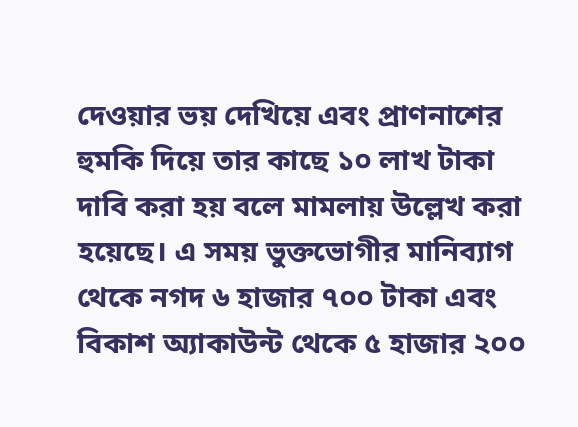দেওয়ার ভয় দেখিয়ে এবং প্রাণনাশের হুমকি দিয়ে তার কাছে ১০ লাখ টাকা দাবি করা হয় বলে মামলায় উল্লেখ করা হয়েছে। এ সময় ভুক্তভোগীর মানিব্যাগ থেকে নগদ ৬ হাজার ৭০০ টাকা এবং বিকাশ অ্যাকাউন্ট থেকে ৫ হাজার ২০০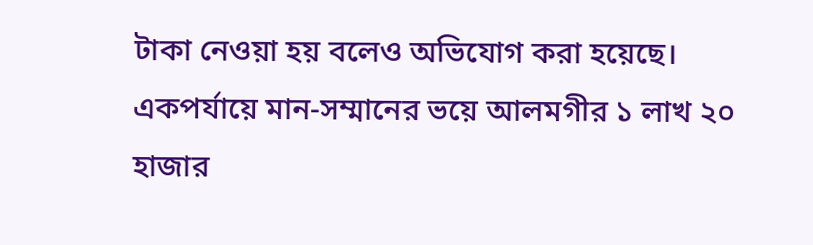টাকা নেওয়া হয় বলেও অভিযোগ করা হয়েছে।
একপর্যায়ে মান-সম্মানের ভয়ে আলমগীর ১ লাখ ২০ হাজার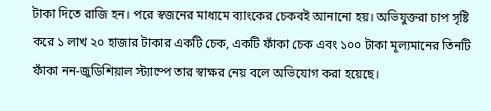টাকা দিতে রাজি হন। পরে স্বজনের মাধ্যমে ব্যাংকের চেকবই আনানো হয়। অভিযুক্তরা চাপ সৃষ্টি করে ১ লাখ ২০ হাজার টাকার একটি চেক, একটি ফাঁকা চেক এবং ১০০ টাকা মূল্যমানের তিনটি ফাঁকা নন-জুডিশিয়াল স্ট্যাম্পে তার স্বাক্ষর নেয় বলে অভিযোগ করা হয়েছে।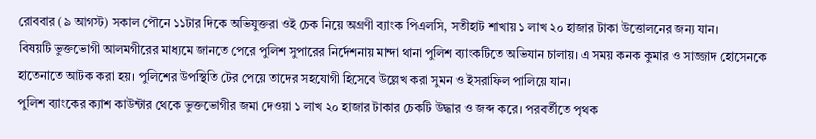রোববার (৯ আগস্ট) সকাল পৌনে ১১টার দিকে অভিযুক্তরা ওই চেক নিয়ে অগ্রণী ব্যাংক পিএলসি, সতীহাট শাখায় ১ লাখ ২০ হাজার টাকা উত্তোলনের জন্য যান।
বিষয়টি ভুক্তভোগী আলমগীরের মাধ্যমে জানতে পেরে পুলিশ সুপারের নির্দেশনায় মান্দা থানা পুলিশ ব্যাংকটিতে অভিযান চালায়। এ সময় কনক কুমার ও সাজ্জাদ হোসেনকে হাতেনাতে আটক করা হয়। পুলিশের উপস্থিতি টের পেয়ে তাদের সহযোগী হিসেবে উল্লেখ করা সুমন ও ইসরাফিল পালিয়ে যান।
পুলিশ ব্যাংকের ক্যাশ কাউন্টার থেকে ভুক্তভোগীর জমা দেওয়া ১ লাখ ২০ হাজার টাকার চেকটি উদ্ধার ও জব্দ করে। পরবর্তীতে পৃথক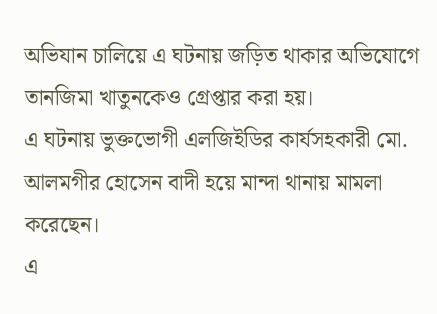অভিযান চালিয়ে এ ঘটনায় জড়িত থাকার অভিযোগে তানজিমা খাতুনকেও গ্রেপ্তার করা হয়।
এ ঘটনায় ভুক্তভোগী এলজিইডির কার্যসহকারী মো. আলমগীর হোসেন বাদী হয়ে মান্দা থানায় মামলা করেছেন।
এ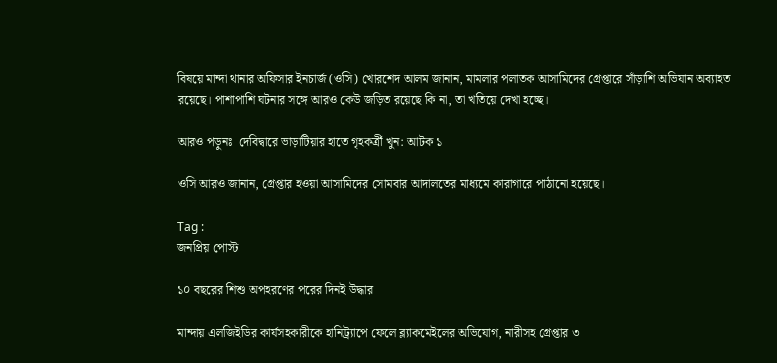বিষয়ে মান্দা থানার অফিসার ইনচার্জ (ওসি) খোরশেদ আলম জানান, মামলার পলাতক আসামিদের গ্রেপ্তারে সাঁড়াশি অভিযান অব্যাহত রয়েছে। পাশাপাশি ঘটনার সঙ্গে আরও কেউ জড়িত রয়েছে কি না, তা খতিয়ে দেখা হচ্ছে।

আরও পড়ুনঃ  দেবিদ্বারে ভাড়াটিয়ার হাতে গৃহকর্ত্রী খুন: আটক ১

ওসি আরও জানান, গ্রেপ্তার হওয়া আসামিদের সোমবার আদালতের মাধ্যমে কারাগারে পাঠানো হয়েছে।

Tag :
জনপ্রিয় পোস্ট

১০ বছরের শিশু অপহরণের পরের দিনই উদ্ধার

মান্দায় এলজিইডির কার্যসহকারীকে হানিট্র্যাপে ফেলে ব্ল্যাকমেইলের অভিযোগ, নারীসহ গ্রেপ্তার ৩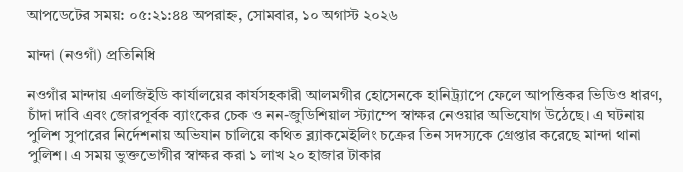আপডেটের সময়: ০৫:২১:৪৪ অপরাহ্ন, সোমবার, ১০ অগাস্ট ২০২৬

মান্দা (নওগাঁ) প্রতিনিধি

নওগাঁর মান্দায় এলজিইডি কার্যালয়ের কার্যসহকারী আলমগীর হোসেনকে হানিট্র্যাপে ফেলে আপত্তিকর ভিডিও ধারণ, চাঁদা দাবি এবং জোরপূর্বক ব্যাংকের চেক ও নন-জুডিশিয়াল স্ট্যাম্পে স্বাক্ষর নেওয়ার অভিযোগ উঠেছে। এ ঘটনায় পুলিশ সুপারের নির্দেশনায় অভিযান চালিয়ে কথিত ব্ল্যাকমেইলিং চক্রের তিন সদস্যকে গ্রেপ্তার করেছে মান্দা থানা পুলিশ। এ সময় ভুক্তভোগীর স্বাক্ষর করা ১ লাখ ২০ হাজার টাকার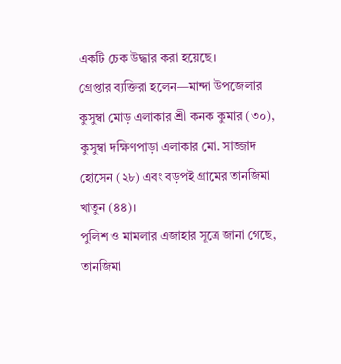একটি চেক উদ্ধার করা হয়েছে।
গ্রেপ্তার ব্যক্তিরা হলেন—মান্দা উপজেলার কুসুম্বা মোড় এলাকার শ্রী কনক কুমার (৩০), কুসুম্বা দক্ষিণপাড়া এলাকার মো. সাজ্জাদ হোসেন (২৮) এবং বড়পই গ্রামের তানজিমা খাতুন (৪৪)।
পুলিশ ও মামলার এজাহার সূত্রে জানা গেছে, তানজিমা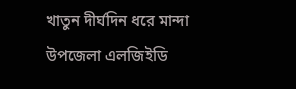খাতুন দীর্ঘদিন ধরে মান্দা উপজেলা এলজিইডি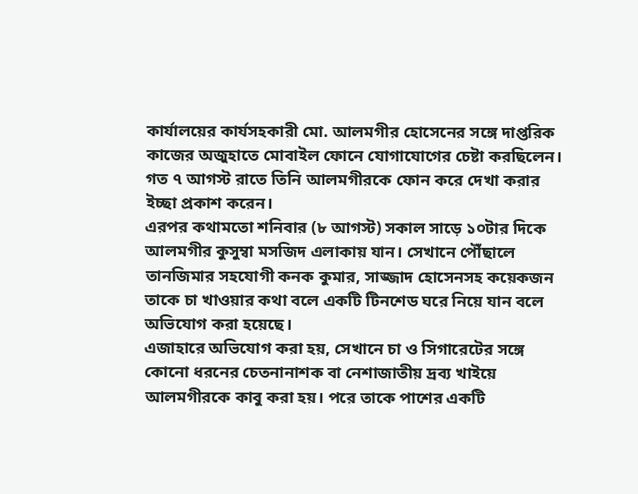কার্যালয়ের কার্যসহকারী মো. আলমগীর হোসেনের সঙ্গে দাপ্তরিক কাজের অজুহাতে মোবাইল ফোনে যোগাযোগের চেষ্টা করছিলেন। গত ৭ আগস্ট রাতে তিনি আলমগীরকে ফোন করে দেখা করার ইচ্ছা প্রকাশ করেন।
এরপর কথামতো শনিবার (৮ আগস্ট) সকাল সাড়ে ১০টার দিকে আলমগীর কুসুম্বা মসজিদ এলাকায় যান। সেখানে পৌঁছালে তানজিমার সহযোগী কনক কুমার, সাজ্জাদ হোসেনসহ কয়েকজন তাকে চা খাওয়ার কথা বলে একটি টিনশেড ঘরে নিয়ে যান বলে অভিযোগ করা হয়েছে।
এজাহারে অভিযোগ করা হয়, সেখানে চা ও সিগারেটের সঙ্গে কোনো ধরনের চেতনানাশক বা নেশাজাতীয় দ্রব্য খাইয়ে আলমগীরকে কাবু করা হয়। পরে তাকে পাশের একটি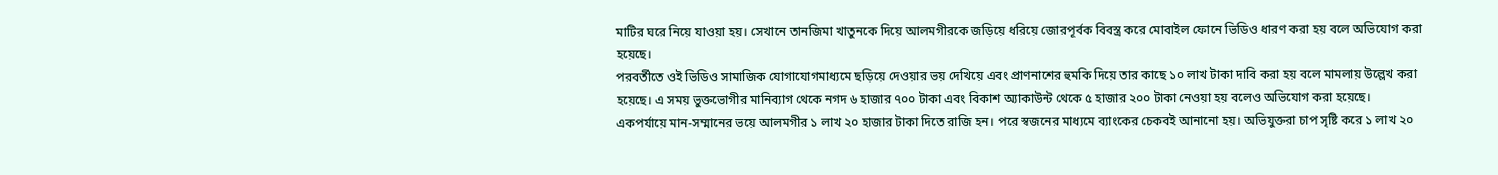মাটির ঘরে নিয়ে যাওয়া হয়। সেখানে তানজিমা খাতুনকে দিয়ে আলমগীরকে জড়িয়ে ধরিয়ে জোরপূর্বক বিবস্ত্র করে মোবাইল ফোনে ভিডিও ধারণ করা হয় বলে অভিযোগ করা হয়েছে।
পরবর্তীতে ওই ভিডিও সামাজিক যোগাযোগমাধ্যমে ছড়িয়ে দেওয়ার ভয় দেখিয়ে এবং প্রাণনাশের হুমকি দিয়ে তার কাছে ১০ লাখ টাকা দাবি করা হয় বলে মামলায় উল্লেখ করা হয়েছে। এ সময় ভুক্তভোগীর মানিব্যাগ থেকে নগদ ৬ হাজার ৭০০ টাকা এবং বিকাশ অ্যাকাউন্ট থেকে ৫ হাজার ২০০ টাকা নেওয়া হয় বলেও অভিযোগ করা হয়েছে।
একপর্যায়ে মান-সম্মানের ভয়ে আলমগীর ১ লাখ ২০ হাজার টাকা দিতে রাজি হন। পরে স্বজনের মাধ্যমে ব্যাংকের চেকবই আনানো হয়। অভিযুক্তরা চাপ সৃষ্টি করে ১ লাখ ২০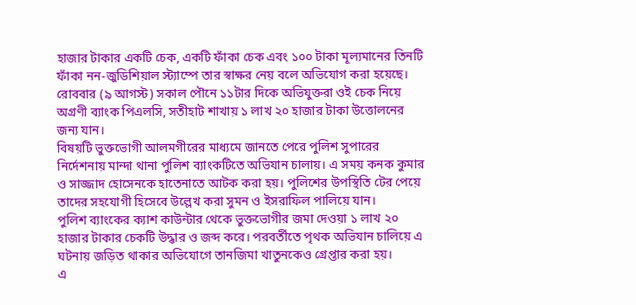হাজার টাকার একটি চেক, একটি ফাঁকা চেক এবং ১০০ টাকা মূল্যমানের তিনটি ফাঁকা নন-জুডিশিয়াল স্ট্যাম্পে তার স্বাক্ষর নেয় বলে অভিযোগ করা হয়েছে।
রোববার (৯ আগস্ট) সকাল পৌনে ১১টার দিকে অভিযুক্তরা ওই চেক নিয়ে অগ্রণী ব্যাংক পিএলসি, সতীহাট শাখায় ১ লাখ ২০ হাজার টাকা উত্তোলনের জন্য যান।
বিষয়টি ভুক্তভোগী আলমগীরের মাধ্যমে জানতে পেরে পুলিশ সুপারের নির্দেশনায় মান্দা থানা পুলিশ ব্যাংকটিতে অভিযান চালায়। এ সময় কনক কুমার ও সাজ্জাদ হোসেনকে হাতেনাতে আটক করা হয়। পুলিশের উপস্থিতি টের পেয়ে তাদের সহযোগী হিসেবে উল্লেখ করা সুমন ও ইসরাফিল পালিয়ে যান।
পুলিশ ব্যাংকের ক্যাশ কাউন্টার থেকে ভুক্তভোগীর জমা দেওয়া ১ লাখ ২০ হাজার টাকার চেকটি উদ্ধার ও জব্দ করে। পরবর্তীতে পৃথক অভিযান চালিয়ে এ ঘটনায় জড়িত থাকার অভিযোগে তানজিমা খাতুনকেও গ্রেপ্তার করা হয়।
এ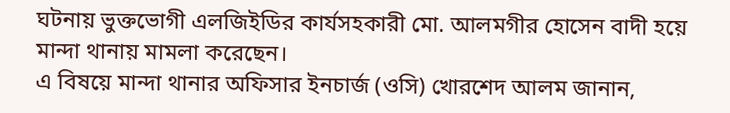ঘটনায় ভুক্তভোগী এলজিইডির কার্যসহকারী মো. আলমগীর হোসেন বাদী হয়ে মান্দা থানায় মামলা করেছেন।
এ বিষয়ে মান্দা থানার অফিসার ইনচার্জ (ওসি) খোরশেদ আলম জানান,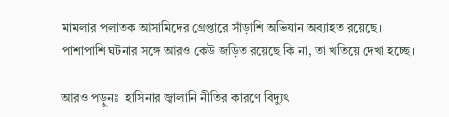মামলার পলাতক আসামিদের গ্রেপ্তারে সাঁড়াশি অভিযান অব্যাহত রয়েছে। পাশাপাশি ঘটনার সঙ্গে আরও কেউ জড়িত রয়েছে কি না, তা খতিয়ে দেখা হচ্ছে।

আরও পড়ুনঃ  হাসিনার জ্বালানি নীতির কারণে বিদ্যুৎ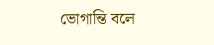ভোগান্তি বলে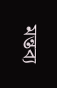মন্তব্য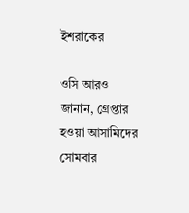ইশরাকের

ওসি আরও জানান, গ্রেপ্তার হওয়া আসামিদের সোমবার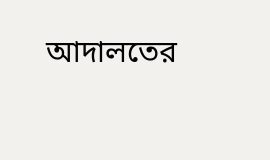আদালতের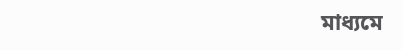মাধ্যমে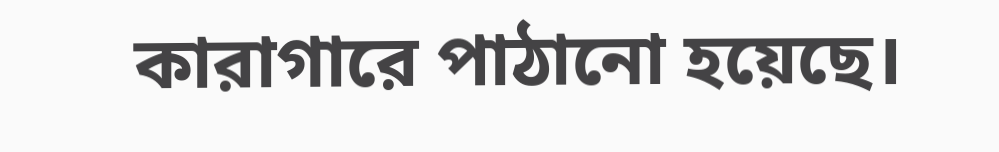কারাগারে পাঠানো হয়েছে।